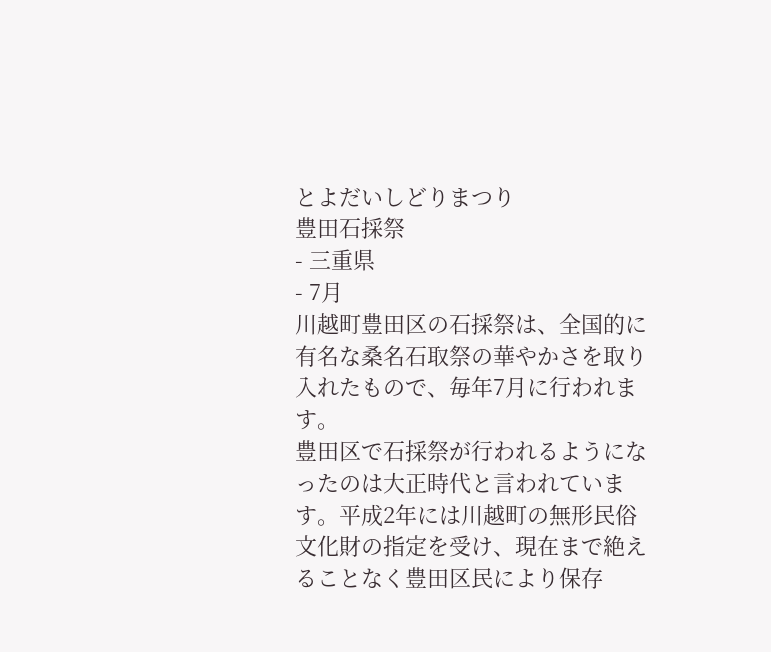とよだいしどりまつり
豊田石採祭
- 三重県
- 7月
川越町豊田区の石採祭は、全国的に有名な桑名石取祭の華やかさを取り入れたもので、毎年7月に行われます。
豊田区で石採祭が行われるようになったのは大正時代と言われています。平成2年には川越町の無形民俗文化財の指定を受け、現在まで絶えることなく豊田区民により保存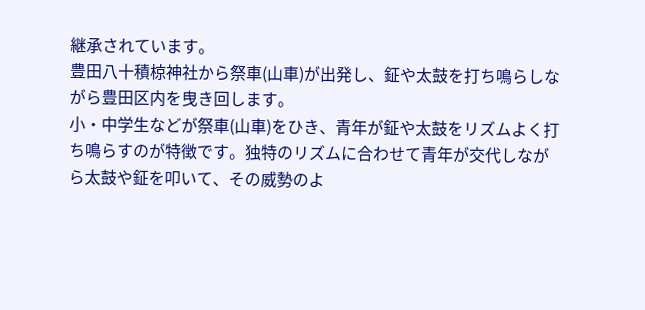継承されています。
豊田八十積椋神社から祭車(山車)が出発し、鉦や太鼓を打ち鳴らしながら豊田区内を曳き回します。
小・中学生などが祭車(山車)をひき、青年が鉦や太鼓をリズムよく打ち鳴らすのが特徴です。独特のリズムに合わせて青年が交代しながら太鼓や鉦を叩いて、その威勢のよ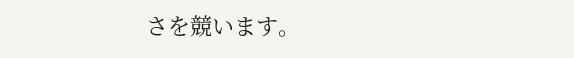さを競います。